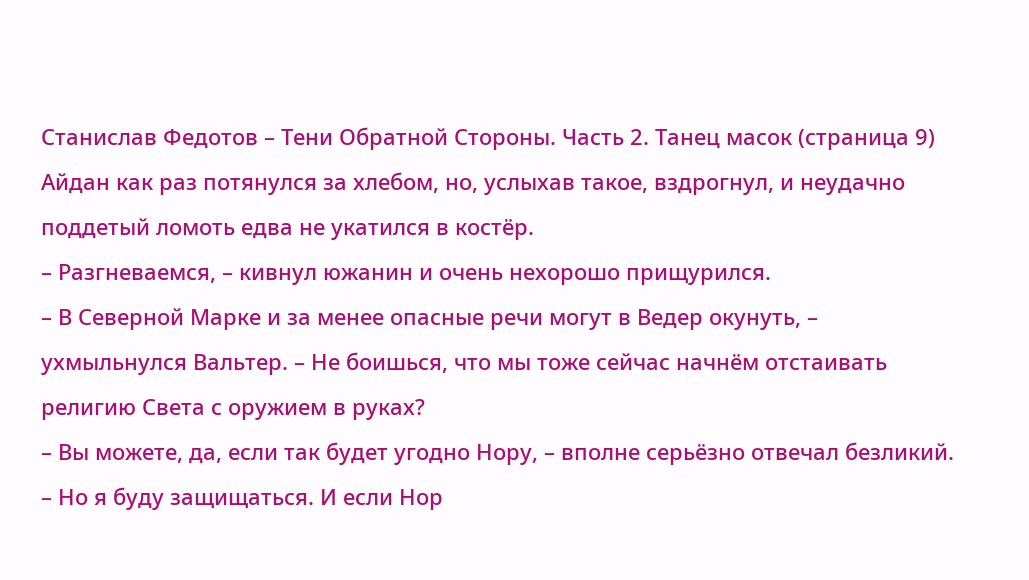Станислав Федотов – Тени Обратной Стороны. Часть 2. Танец масок (страница 9)
Айдан как раз потянулся за хлебом, но, услыхав такое, вздрогнул, и неудачно поддетый ломоть едва не укатился в костёр.
– Разгневаемся, – кивнул южанин и очень нехорошо прищурился.
– В Северной Марке и за менее опасные речи могут в Ведер окунуть, – ухмыльнулся Вальтер. – Не боишься, что мы тоже сейчас начнём отстаивать религию Света с оружием в руках?
– Вы можете, да, если так будет угодно Нору, – вполне серьёзно отвечал безликий. – Но я буду защищаться. И если Нор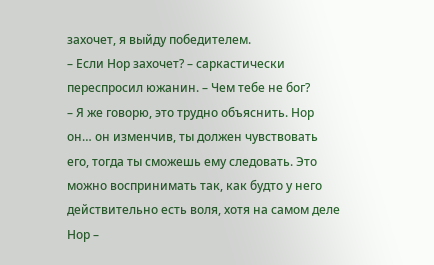захочет, я выйду победителем.
– Если Нор захочет? – саркастически переспросил южанин. – Чем тебе не бог?
– Я же говорю, это трудно объяснить. Нор он… он изменчив, ты должен чувствовать его, тогда ты сможешь ему следовать. Это можно воспринимать так, как будто у него действительно есть воля, хотя на самом деле Нор –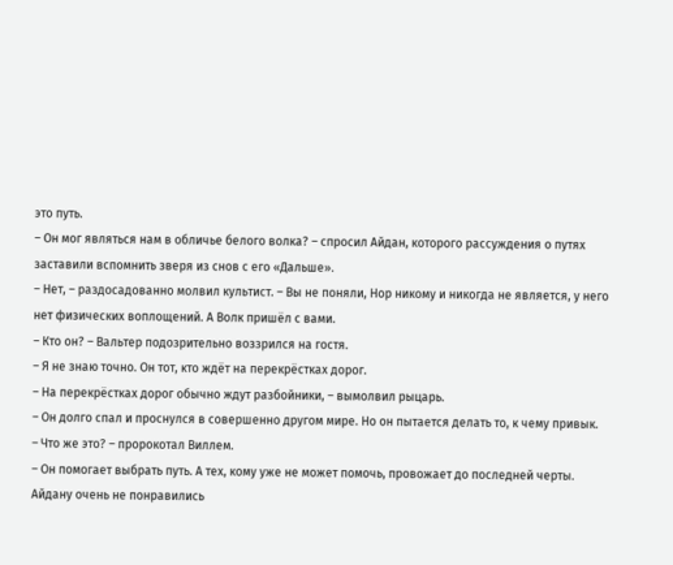это путь.
– Он мог являться нам в обличье белого волка? – спросил Айдан, которого рассуждения о путях заставили вспомнить зверя из снов с его «Дальше».
– Нет, – раздосадованно молвил культист. – Вы не поняли, Нор никому и никогда не является, у него нет физических воплощений. А Волк пришёл с вами.
– Кто он? – Вальтер подозрительно воззрился на гостя.
– Я не знаю точно. Он тот, кто ждёт на перекрёстках дорог.
– На перекрёстках дорог обычно ждут разбойники, – вымолвил рыцарь.
– Он долго спал и проснулся в совершенно другом мире. Но он пытается делать то, к чему привык.
– Что же это? – пророкотал Виллем.
– Он помогает выбрать путь. А тех, кому уже не может помочь, провожает до последней черты.
Айдану очень не понравились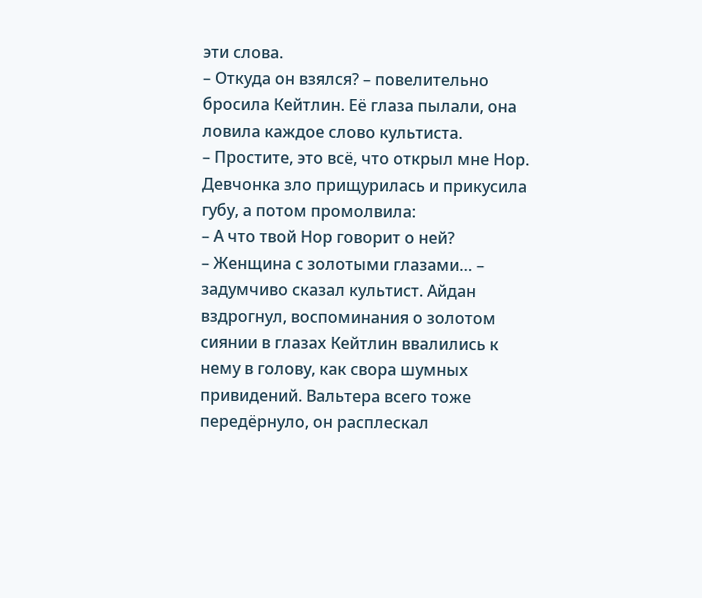эти слова.
– Откуда он взялся? – повелительно бросила Кейтлин. Её глаза пылали, она ловила каждое слово культиста.
– Простите, это всё, что открыл мне Нор.
Девчонка зло прищурилась и прикусила губу, а потом промолвила:
– А что твой Нор говорит о ней?
– Женщина с золотыми глазами… – задумчиво сказал культист. Айдан вздрогнул, воспоминания о золотом сиянии в глазах Кейтлин ввалились к нему в голову, как свора шумных привидений. Вальтера всего тоже передёрнуло, он расплескал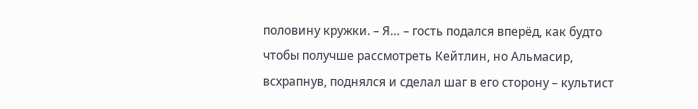половину кружки. – Я… – гость подался вперёд, как будто чтобы получше рассмотреть Кейтлин, но Альмасир, всхрапнув, поднялся и сделал шаг в его сторону – культист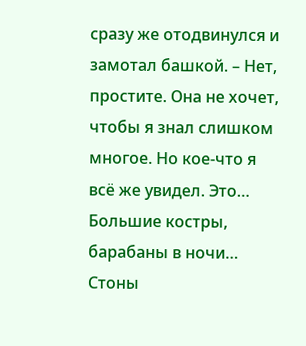сразу же отодвинулся и замотал башкой. – Нет, простите. Она не хочет, чтобы я знал слишком многое. Но кое-что я всё же увидел. Это… Большие костры, барабаны в ночи… Стоны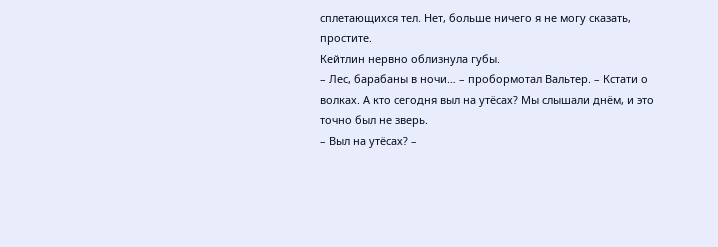сплетающихся тел. Нет, больше ничего я не могу сказать, простите.
Кейтлин нервно облизнула губы.
– Лес, барабаны в ночи… – пробормотал Вальтер. – Кстати о волках. А кто сегодня выл на утёсах? Мы слышали днём, и это точно был не зверь.
– Выл на утёсах? –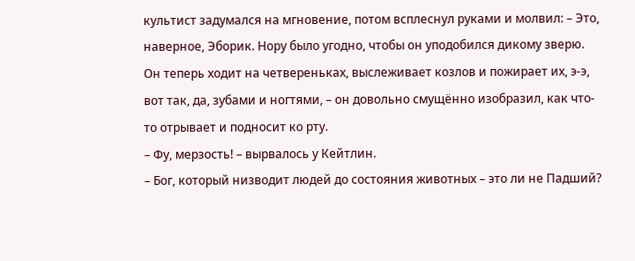культист задумался на мгновение, потом всплеснул руками и молвил: – Это, наверное, Эборик. Нору было угодно, чтобы он уподобился дикому зверю. Он теперь ходит на четвереньках, выслеживает козлов и пожирает их, э-э, вот так, да, зубами и ногтями, – он довольно смущённо изобразил, как что-то отрывает и подносит ко рту.
– Фу, мерзость! – вырвалось у Кейтлин.
– Бог, который низводит людей до состояния животных – это ли не Падший?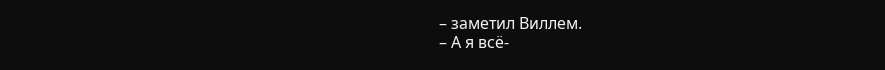– заметил Виллем.
– А я всё-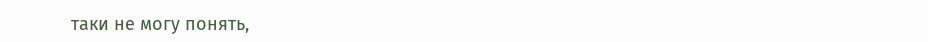таки не могу понять,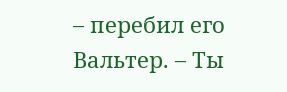– перебил его Вальтер. – Ты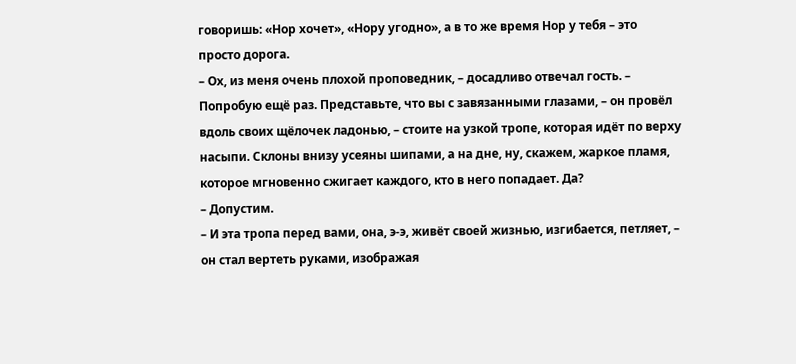говоришь: «Нор хочет», «Нору угодно», а в то же время Нор у тебя – это просто дорога.
– Ох, из меня очень плохой проповедник, – досадливо отвечал гость. – Попробую ещё раз. Представьте, что вы с завязанными глазами, – он провёл вдоль своих щёлочек ладонью, – стоите на узкой тропе, которая идёт по верху насыпи. Склоны внизу усеяны шипами, а на дне, ну, скажем, жаркое пламя, которое мгновенно сжигает каждого, кто в него попадает. Да?
– Допустим.
– И эта тропа перед вами, она, э-э, живёт своей жизнью, изгибается, петляет, – он стал вертеть руками, изображая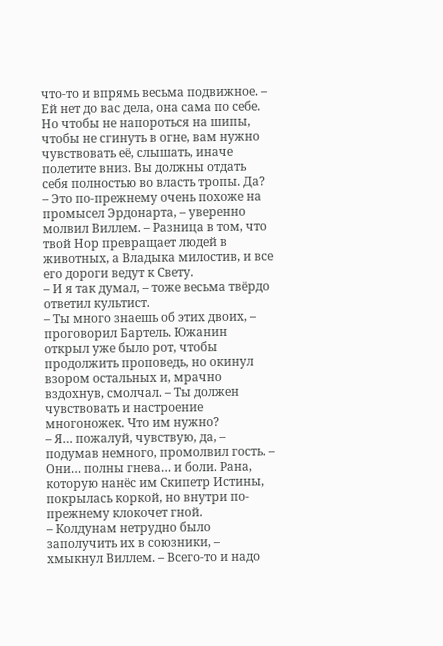что-то и впрямь весьма подвижное. – Ей нет до вас дела, она сама по себе. Но чтобы не напороться на шипы, чтобы не сгинуть в огне, вам нужно чувствовать её, слышать, иначе полетите вниз. Вы должны отдать себя полностью во власть тропы. Да?
– Это по-прежнему очень похоже на промысел Эрдонарта, – уверенно молвил Виллем. – Разница в том, что твой Нор превращает людей в животных, а Владыка милостив, и все его дороги ведут к Свету.
– И я так думал, – тоже весьма твёрдо ответил культист.
– Ты много знаешь об этих двоих, – проговорил Бартель. Южанин открыл уже было рот, чтобы продолжить проповедь, но окинул взором остальных и, мрачно вздохнув, смолчал. – Ты должен чувствовать и настроение многоножек. Что им нужно?
– Я… пожалуй, чувствую, да, – подумав немного, промолвил гость. – Они… полны гнева… и боли. Рана, которую нанёс им Скипетр Истины, покрылась коркой, но внутри по-прежнему клокочет гной.
– Колдунам нетрудно было заполучить их в союзники, – хмыкнул Виллем. – Всего-то и надо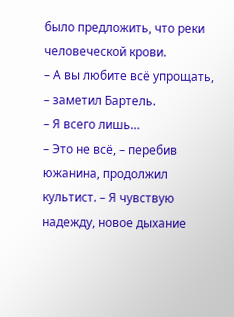было предложить, что реки человеческой крови.
– А вы любите всё упрощать, – заметил Бартель.
– Я всего лишь…
– Это не всё, – перебив южанина, продолжил культист. – Я чувствую надежду, новое дыхание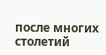после многих столетий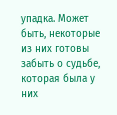упадка. Может быть, некоторые из них готовы забыть о судьбе, которая была у них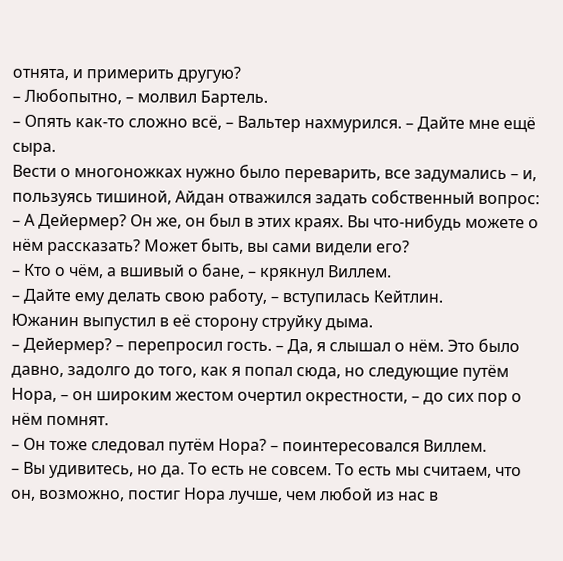отнята, и примерить другую?
– Любопытно, – молвил Бартель.
– Опять как-то сложно всё, – Вальтер нахмурился. – Дайте мне ещё сыра.
Вести о многоножках нужно было переварить, все задумались – и, пользуясь тишиной, Айдан отважился задать собственный вопрос:
– А Дейермер? Он же, он был в этих краях. Вы что-нибудь можете о нём рассказать? Может быть, вы сами видели его?
– Кто о чём, а вшивый о бане, – крякнул Виллем.
– Дайте ему делать свою работу, – вступилась Кейтлин.
Южанин выпустил в её сторону струйку дыма.
– Дейермер? – перепросил гость. – Да, я слышал о нём. Это было давно, задолго до того, как я попал сюда, но следующие путём Нора, – он широким жестом очертил окрестности, – до сих пор о нём помнят.
– Он тоже следовал путём Нора? – поинтересовался Виллем.
– Вы удивитесь, но да. То есть не совсем. То есть мы считаем, что он, возможно, постиг Нора лучше, чем любой из нас в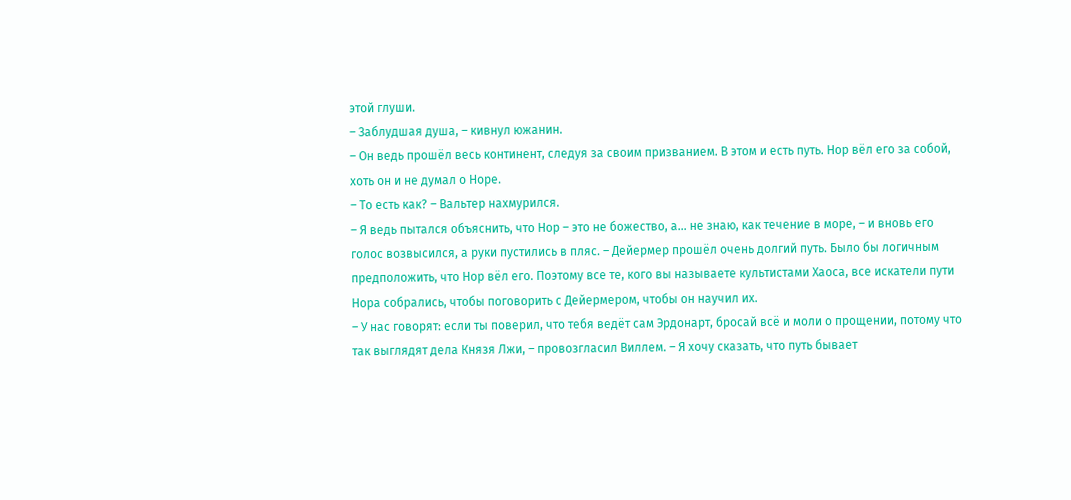этой глуши.
– Заблудшая душа, – кивнул южанин.
– Он ведь прошёл весь континент, следуя за своим призванием. В этом и есть путь. Нор вёл его за собой, хоть он и не думал о Норе.
– То есть как? – Вальтер нахмурился.
– Я ведь пытался объяснить, что Нор – это не божество, а… не знаю, как течение в море, – и вновь его голос возвысился, а руки пустились в пляс. – Дейермер прошёл очень долгий путь. Было бы логичным предположить, что Нор вёл его. Поэтому все те, кого вы называете культистами Хаоса, все искатели пути Нора собрались, чтобы поговорить с Дейермером, чтобы он научил их.
– У нас говорят: если ты поверил, что тебя ведёт сам Эрдонарт, бросай всё и моли о прощении, потому что так выглядят дела Князя Лжи, – провозгласил Виллем. – Я хочу сказать, что путь бывает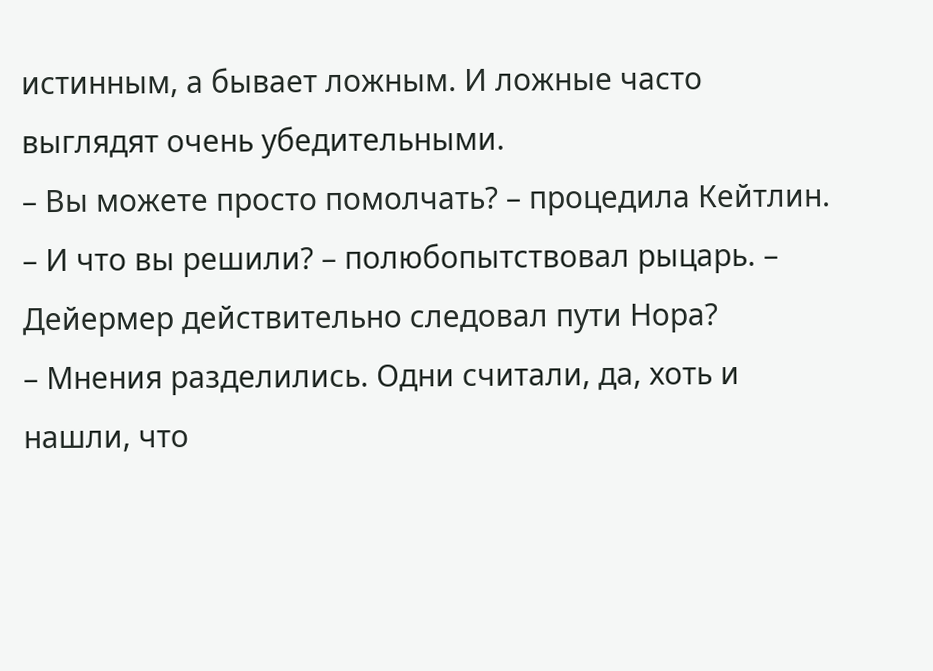истинным, а бывает ложным. И ложные часто выглядят очень убедительными.
– Вы можете просто помолчать? – процедила Кейтлин.
– И что вы решили? – полюбопытствовал рыцарь. – Дейермер действительно следовал пути Нора?
– Мнения разделились. Одни считали, да, хоть и нашли, что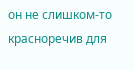он не слишком-то красноречив для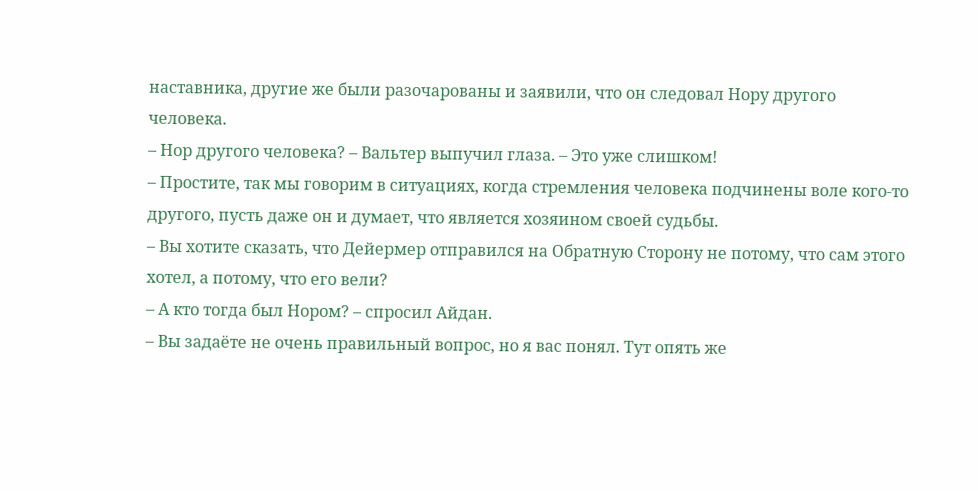наставника, другие же были разочарованы и заявили, что он следовал Нору другого человека.
– Нор другого человека? – Вальтер выпучил глаза. – Это уже слишком!
– Простите, так мы говорим в ситуациях, когда стремления человека подчинены воле кого-то другого, пусть даже он и думает, что является хозяином своей судьбы.
– Вы хотите сказать, что Дейермер отправился на Обратную Сторону не потому, что сам этого хотел, а потому, что его вели?
– А кто тогда был Нором? – спросил Айдан.
– Вы задаёте не очень правильный вопрос, но я вас понял. Тут опять же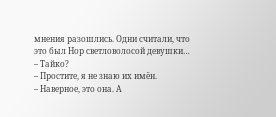мнения разошлись. Одни считали, что это был Нор светловолосой девушки…
– Тайко?
– Простите, я не знаю их имён.
– Наверное, это она. А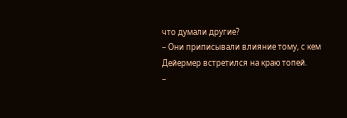что думали другие?
– Они приписывали влияние тому, с кем Дейермер встретился на краю топей.
–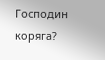Господин коряга?